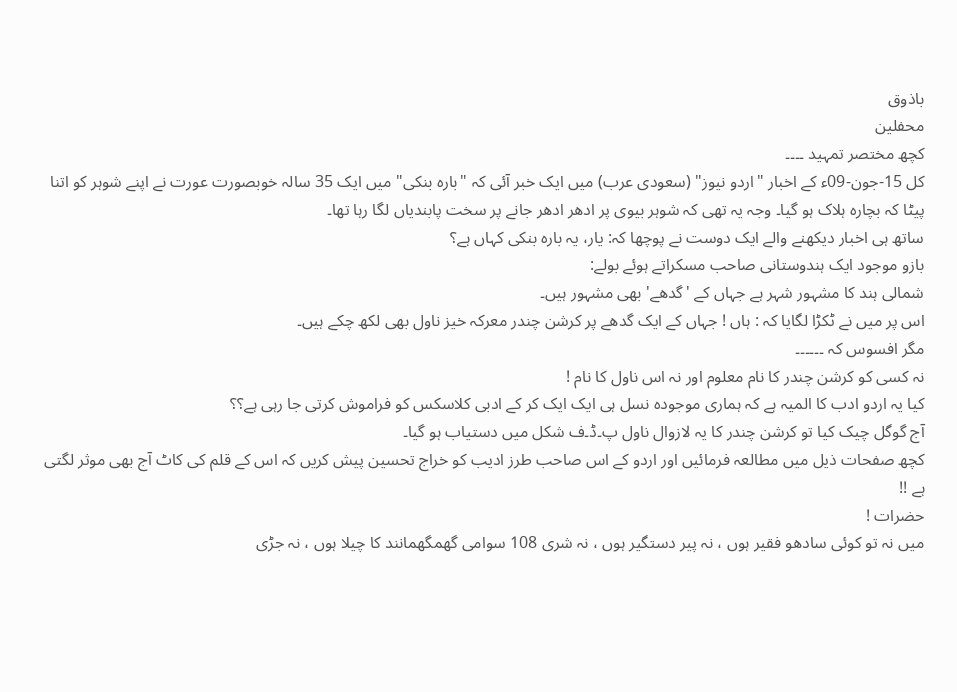باذوق
محفلین
کچھ مختصر تمہید ۔۔۔۔
کل 15-جون-09ء کے اخبار "اردو نیوز" (سعودی عرب) میں ایک خبر آئی کہ "بارہ بنکی" میں ایک 35 سالہ خوبصورت عورت نے اپنے شوہر کو اتنا پیٹا کہ بچارہ ہلاک ہو گیا۔ وجہ یہ تھی کہ شوہر بیوی پر ادھر ادھر جانے پر سخت پابندیاں لگا رہا تھا۔
ساتھ ہی اخبار دیکھنے والے ایک دوست نے پوچھا کہ: یار، یہ بارہ بنکی کہاں ہے؟
بازو موجود ایک ہندوستانی صاحب مسکراتے ہوئے بولے:
شمالی ہند کا مشہور شہر ہے جہاں کے 'گدھے' بھی مشہور ہیں۔
اس پر میں نے ٹکڑا لگایا کہ : ہاں ! جہاں کے ایک گدھے پر کرشن چندر معرکہ خیز ناول بھی لکھ چکے ہیں۔
مگر افسوس کہ ۔۔۔۔۔۔
نہ کسی کو کرشن چندر کا نام معلوم اور نہ اس ناول کا نام !
کیا یہ اردو ادب کا المیہ ہے کہ ہماری موجودہ نسل ہی ایک ایک کر کے ادبی کلاسکس کو فراموش کرتی جا رہی ہے؟؟
آج گوگل چیک کیا تو کرشن چندر کا یہ لازوال ناول پ۔ڈ۔ف شکل میں دستیاب ہو گیا۔
کچھ صفحات ذیل میں مطالعہ فرمائیں اور اردو کے اس صاحب طرز ادیب کو خراج تحسین پیش کریں کہ اس کے قلم کی کاٹ آج بھی موثر لگتی ہے !!
حضرات !
میں نہ تو کوئی سادھو فقیر ہوں ، نہ پیر دستگیر ہوں ، نہ شری 108 سوامی گھمگھمانند کا چیلا ہوں ، نہ جڑی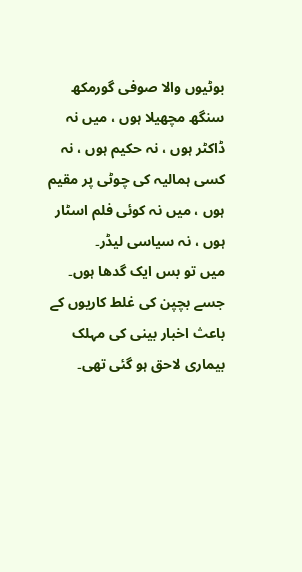بوٹیوں والا صوفی گورمکھ سنگھ مچھیلا ہوں ، میں نہ ڈاکٹر ہوں ، نہ حکیم ہوں ، نہ کسی ہمالیہ کی چوٹی پر مقیم ہوں ، میں نہ کوئی فلم اسٹار ہوں ، نہ سیاسی لیڈر۔
میں تو بس ایک گدھا ہوں۔
جسے بچپن کی غلط کاریوں کے باعث اخبار بینی کی مہلک بیماری لاحق ہو گئی تھی۔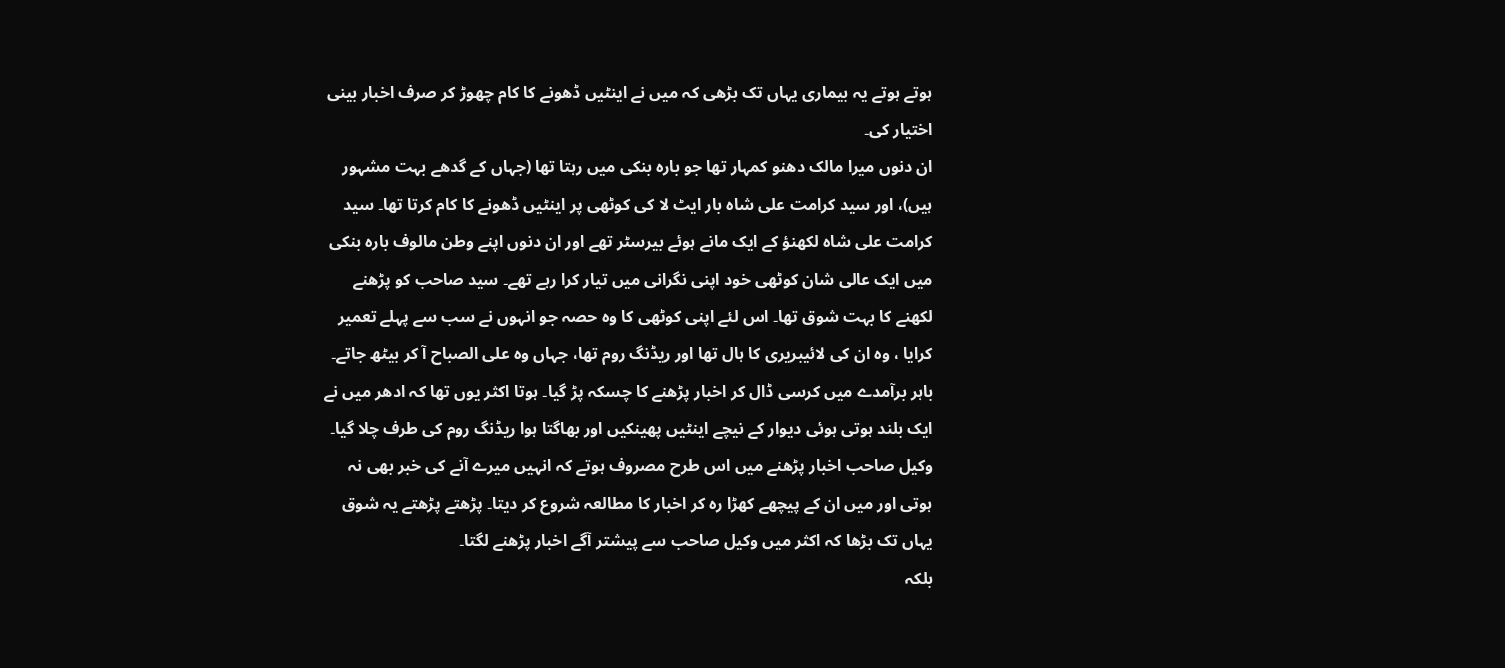ہوتے ہوتے یہ بیماری یہاں تک بڑھی کہ میں نے اینٹیں ڈھونے کا کام چھوڑ کر صرف اخبار بینی اختیار کی۔
ان دنوں میرا مالک دھنو کمہار تھا جو بارہ بنکی میں رہتا تھا (جہاں کے گدھے بہت مشہور ہیں)، اور سید کرامت علی شاہ بار ایٹ لا کی کوٹھی پر اینٹیں ڈھونے کا کام کرتا تھا۔ سید کرامت علی شاہ لکھنؤ کے ایک مانے ہوئے بیرسٹر تھے اور ان دنوں اپنے وطن مالوف بارہ بنکی میں ایک عالی شان کوٹھی خود اپنی نگرانی میں تیار کرا رہے تھے۔ سید صاحب کو پڑھنے لکھنے کا بہت شوق تھا۔ اس لئے اپنی کوٹھی کا وہ حصہ جو انہوں نے سب سے پہلے تعمیر کرایا ، وہ ان کی لائیبریری کا ہال تھا اور ریڈنگ روم تھا، جہاں وہ علی الصباح آ کر بیٹھ جاتے۔
باہر برآمدے میں کرسی ڈال کر اخبار پڑھنے کا چسکہ پڑ گیا۔ ہوتا اکثر یوں تھا کہ ادھر میں نے ایک بلند ہوتی ہوئی دیوار کے نیچے اینٹیں پھینکیں اور بھاگتا ہوا ریڈنگ روم کی طرف چلا گیا۔
وکیل صاحب اخبار پڑھنے میں اس طرح مصروف ہوتے کہ انہیں میرے آنے کی خبر بھی نہ ہوتی اور میں ان کے پیچھے کھڑا رہ کر اخبار کا مطالعہ شروع کر دیتا۔ پڑھتے پڑھتے یہ شوق یہاں تک بڑھا کہ اکثر میں وکیل صاحب سے پیشتر آگے اخبار پڑھنے لگتا۔
بلکہ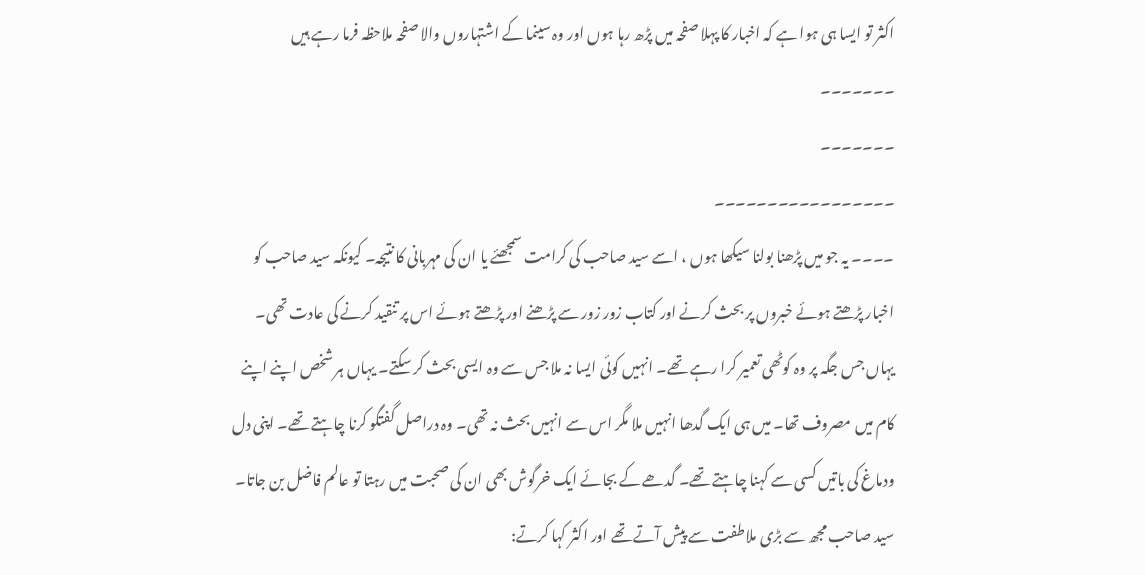اکثر تو ایسا ہی ہوا ہے کہ اخبار کا پہلا صفحہ میں پڑھ رہا ہوں اور وہ سینما کے اشتہاروں والا صفحہ ملاحظہ فرما رہے ہیں ۔۔۔۔۔۔۔
۔۔۔۔۔۔۔
۔۔۔۔۔۔۔۔۔۔۔۔۔۔۔۔۔
۔۔۔۔ یہ جو میں پڑھنا بولنا سیکھا ہوں ، اسے سید صاحب کی کرامت سمجھئے یا ان کی مہربانی کا نتیجہ۔ کیونکہ سید صاحب کو اخبار پڑھتے ہوئے خبروں پر بحث کرنے اور کتاب زور زور سے پڑھنے اور پڑھتے ہوئے اس پر تنقید کرنے کی عادت تھی۔ یہاں جس جگہ پر وہ کوٹھی تعمیر کرا رہے تھے۔ انہیں کوئی ایسا نہ ملا جس سے وہ ایسی بحث کر سکتے۔ یہاں ہر شخص اپنے اپنے کام میں مصروف تھا۔ میں ہی ایک گدھا انہیں ملا مگر اس سے انہیں بحث نہ تھی۔ وہ دراصل گفتگو کرنا چاہتے تھے۔ اپنی دل ودماغ کی باتیں کسی سے کہنا چاہتے تھے۔ گدھے کے بجائے ایک خرگوش بھی ان کی صحبت میں رہتا تو عالم فاضل بن جاتا۔
سید صاحب مجھ سے بڑی ملاطفت سے پیش آتے تھے اور اکثر کہا کرتے: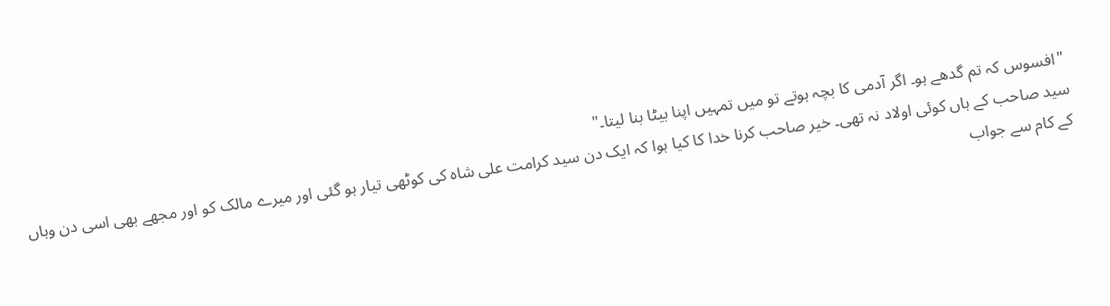"افسوس کہ تم گدھے ہو۔ اگر آدمی کا بچہ ہوتے تو میں تمہیں اپنا بیٹا بنا لیتا۔"
سید صاحب کے ہاں کوئی اولاد نہ تھی۔ خیر صاحب کرنا خدا کا کیا ہوا کہ ایک دن سید کرامت علی شاہ کی کوٹھی تیار ہو گئی اور میرے مالک کو اور مجھے بھی اسی دن وہاں کے کام سے جواب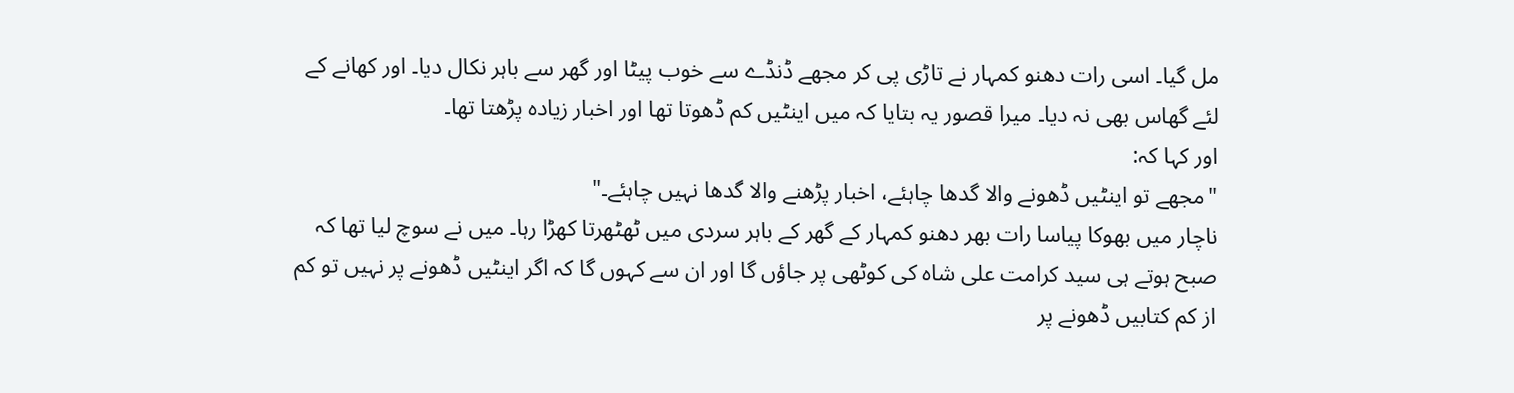مل گیا۔ اسی رات دھنو کمہار نے تاڑی پی کر مجھے ڈنڈے سے خوب پیٹا اور گھر سے باہر نکال دیا۔ اور کھانے کے لئے گھاس بھی نہ دیا۔ میرا قصور یہ بتایا کہ میں اینٹیں کم ڈھوتا تھا اور اخبار زیادہ پڑھتا تھا۔
اور کہا کہ:
"مجھے تو اینٹیں ڈھونے والا گدھا چاہئے، اخبار پڑھنے والا گدھا نہیں چاہئے۔"
ناچار میں بھوکا پیاسا رات بھر دھنو کمہار کے گھر کے باہر سردی میں ٹھٹھرتا کھڑا رہا۔ میں نے سوچ لیا تھا کہ صبح ہوتے ہی سید کرامت علی شاہ کی کوٹھی پر جاؤں گا اور ان سے کہوں گا کہ اگر اینٹیں ڈھونے پر نہیں تو کم از کم کتابیں ڈھونے پر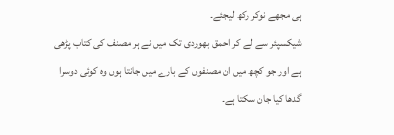ہی مجھے نوکر رکھ لیجئے۔
شیکسپئر سے لے کر احمق بھوردی تک میں نے ہر مصنف کی کتاب پڑھی ہے اور جو کچھ میں ان مصنفوں کے بارے میں جانتا ہوں وہ کوئی دوسرا گدھا کیا جان سکتا ہے۔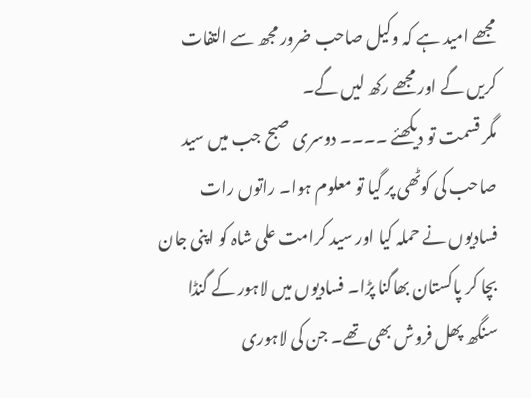مجھے امید ہے کہ وکیل صاحب ضرور مجھ سے التفات کریں گے اور مجھے رکھ لیں گے۔
مگر قسمت تو دیکھئے ۔۔۔۔ دوسری صبح جب میں سید صاحب کی کوٹھی پر گیا تو معلوم ہوا۔ راتوں رات فسادیوں نے حملہ کیا اور سید کرامت علی شاہ کو اپنی جان بچا کر پاکستان بھاگنا پڑا۔ فسادیوں میں لاہور کے گنڈا سنگھ پھل فروش بھی تھے۔ جن کی لاہوری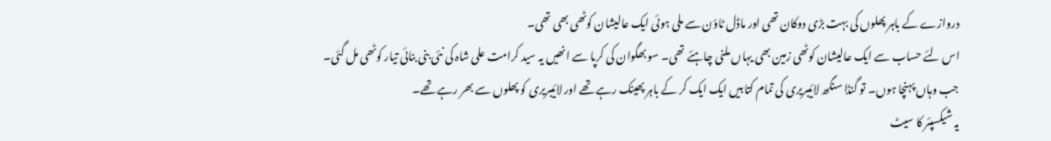دروازے کے باہر پھلوں کی بہت بڑی دوکان تھی اور ماڈل ٹاؤن سے ملی ہوئی ایک عالیشان کوٹھی بھی تھی۔
اس لئے حساب سے ایک عالیشان کوٹھی زمین بھی یہاں ملنی چاہئے تھی۔ سو بھگوان کی کرپا سے انھیں یہ سید کرامت علی شاہ کی نئی بنی بنائی تیار کوٹھی مل گئی۔
جب وہاں پہنچا ہوں۔ تو گنڈا سنگھ لائیبریری کی تمام کتابیں ایک ایک کر کے باہر پھینک رہے تھے اور لائیبریری کو پھلوں سے بھر رہے تھے۔
یہ شیکسپئر کا سیٹ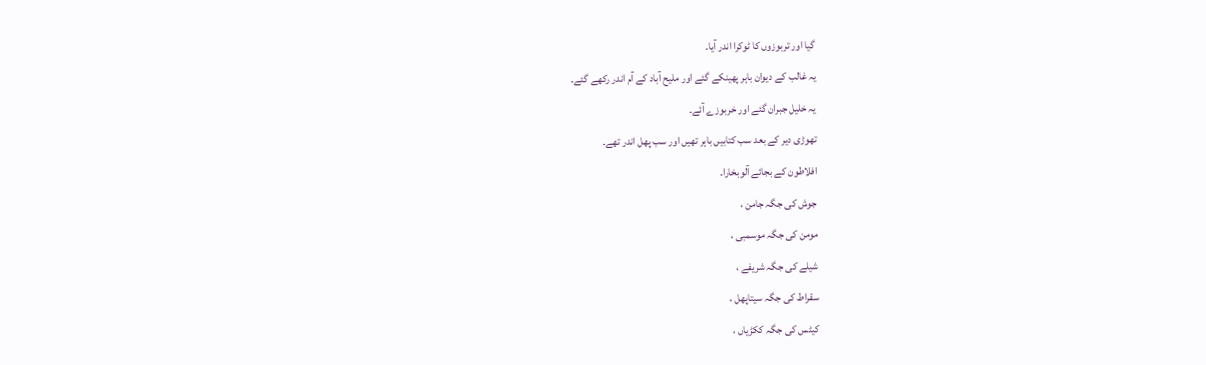گیا اور تربوزوں کا ٹوکرا اندر آیا۔
یہ غالب کے دیوان باہر پھینکے گئے اور ملیح آباد کے آم اندر رکھے گئے۔
یہ خلیل جبران گئے اور خربوزے آئے۔
تھوڑی دیر کے بعد سب کتابیں باہر تھیں اور سب پھل اندر تھے۔
افلاطون کے بجائے آلوبخارا۔
جوش کی جگہ جامن ،
مومن کی جگہ موسمبی ،
شیلے کی جگہ شریفے ،
سقراط کی جگہ سیتاپھل ،
کیٹس کی جگہ ککڑیاں ،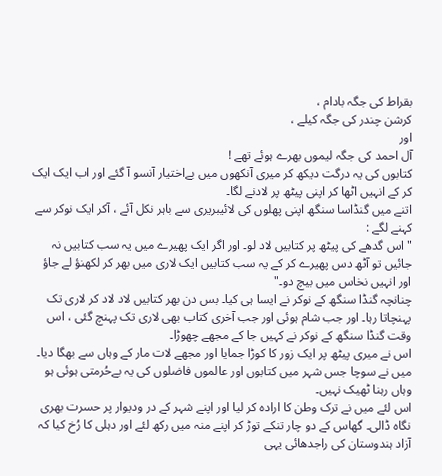بقراط کی جگہ بادام ،
کرشن چندر کی جگہ کیلے ،
اور
آل احمد کی جگہ لیموں بھرے ہوئے تھے !
کتابوں کی یہ درگت دیکھ کر میری آنکھوں میں بےاختیار آنسو آ گئے اور اب ایک ایک کر کے انہیں اٹھا کر اپنی پیٹھ پر لادنے لگا۔
اتنے میں گنڈاسا سنگھ اپنی پھلوں کی لائیبریری سے باہر نکل آئے ، آکر ایک نوکر سے کہنے لگے :
"اس گدھے کی پیٹھ پر کتابیں لاد لو۔ اور اگر ایک پھیرے میں یہ سب کتابیں نہ جائیں تو آٹھ دس پھیرے کر کے یہ سب کتابیں ایک لاری میں بھر کر لکھنؤ لے جاؤ اور انہیں نخاس میں بیچ دو۔"
چنانچہ گنڈا سنگھ کے نوکر نے ایسا ہی کیا۔ بس دن بھر کتابیں لاد لاد کر لاری تک پہنچاتا رہا۔ اور جب شام ہوئی اور جب آخری کتاب بھی لاری تک پہنچ گئی ، اس وقت گنڈا سنگھ کے نوکر نے کہیں جا کے مجھے چھوڑا۔
اس نے میری پیٹھ پر ایک زور کا کوڑا جمایا اور مجھے لات مار کے وہاں سے بھگا دیا۔
میں نے سوچا جس شہر میں کتابوں اور عالموں فاضلوں کی یہ بےحُرمتی ہوئی ہو وہاں رہنا ٹھیک نہیں۔
اس لئے میں نے ترک وطن کا ارادہ کر لیا اور اپنے شہر کے در ودیوار پر حسرت بھری نگاہ ڈالی۔ گھاس کے دو چار تنکے توڑ کر اپنے منہ میں رکھ لئے اور دہلی کا رُخ کیا کہ آزاد ہندوستان کی راجدھائی یہی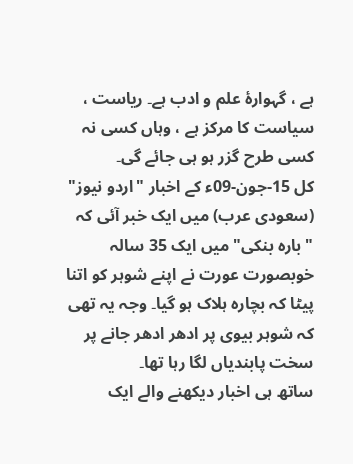ہے ، گہوارۂ علم و ادب ہے۔ ریاست ، سیاست کا مرکز ہے ، وہاں کسی نہ کسی طرح گزر ہو ہی جائے گی۔
کل 15-جون-09ء کے اخبار "اردو نیوز" (سعودی عرب) میں ایک خبر آئی کہ "بارہ بنکی" میں ایک 35 سالہ خوبصورت عورت نے اپنے شوہر کو اتنا پیٹا کہ بچارہ ہلاک ہو گیا۔ وجہ یہ تھی کہ شوہر بیوی پر ادھر ادھر جانے پر سخت پابندیاں لگا رہا تھا۔
ساتھ ہی اخبار دیکھنے والے ایک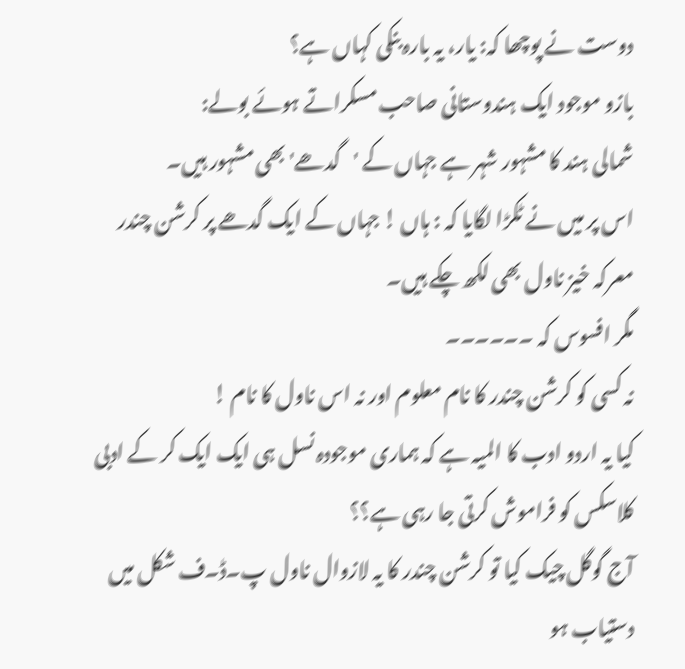دوست نے پوچھا کہ: یار، یہ بارہ بنکی کہاں ہے؟
بازو موجود ایک ہندوستانی صاحب مسکراتے ہوئے بولے:
شمالی ہند کا مشہور شہر ہے جہاں کے 'گدھے' بھی مشہور ہیں۔
اس پر میں نے ٹکڑا لگایا کہ : ہاں ! جہاں کے ایک گدھے پر کرشن چندر معرکہ خیز ناول بھی لکھ چکے ہیں۔
مگر افسوس کہ ۔۔۔۔۔۔
نہ کسی کو کرشن چندر کا نام معلوم اور نہ اس ناول کا نام !
کیا یہ اردو ادب کا المیہ ہے کہ ہماری موجودہ نسل ہی ایک ایک کر کے ادبی کلاسکس کو فراموش کرتی جا رہی ہے؟؟
آج گوگل چیک کیا تو کرشن چندر کا یہ لازوال ناول پ۔ڈ۔ف شکل میں دستیاب ہو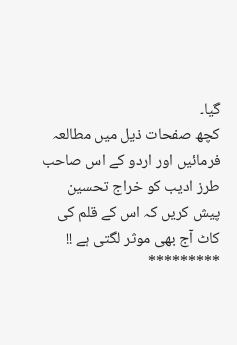گیا۔
کچھ صفحات ذیل میں مطالعہ فرمائیں اور اردو کے اس صاحب طرز ادیب کو خراج تحسین پیش کریں کہ اس کے قلم کی کاٹ آج بھی موثر لگتی ہے !!
*********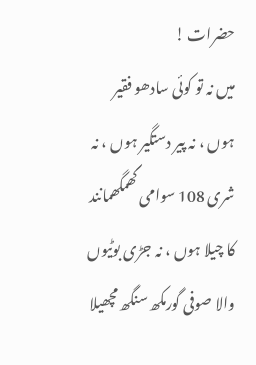حضرات !
میں نہ تو کوئی سادھو فقیر ہوں ، نہ پیر دستگیر ہوں ، نہ شری 108 سوامی گھمگھمانند کا چیلا ہوں ، نہ جڑی بوٹیوں والا صوفی گورمکھ سنگھ مچھیلا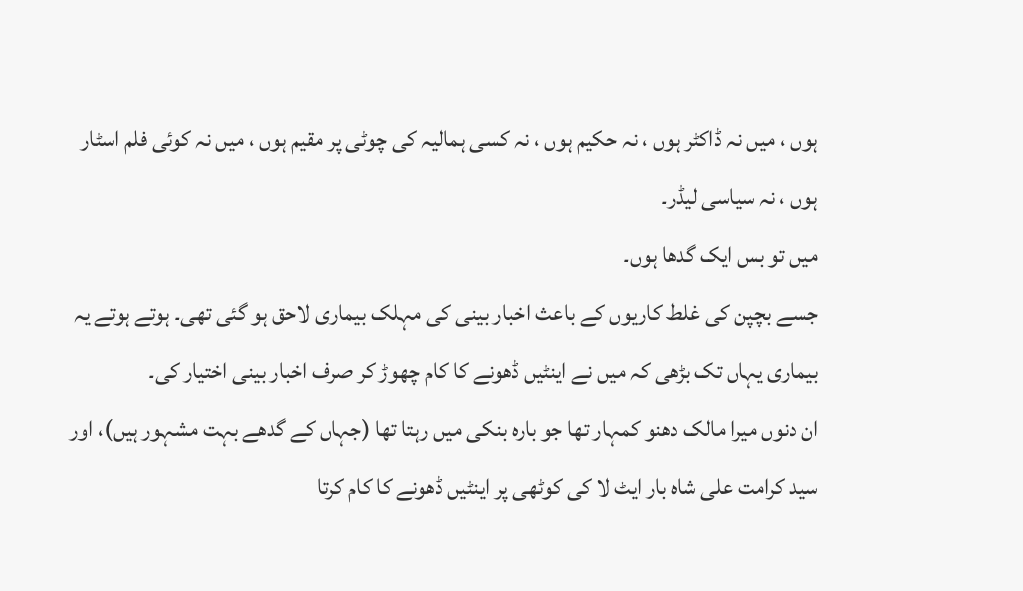ہوں ، میں نہ ڈاکٹر ہوں ، نہ حکیم ہوں ، نہ کسی ہمالیہ کی چوٹی پر مقیم ہوں ، میں نہ کوئی فلم اسٹار ہوں ، نہ سیاسی لیڈر۔
میں تو بس ایک گدھا ہوں۔
جسے بچپن کی غلط کاریوں کے باعث اخبار بینی کی مہلک بیماری لاحق ہو گئی تھی۔ ہوتے ہوتے یہ بیماری یہاں تک بڑھی کہ میں نے اینٹیں ڈھونے کا کام چھوڑ کر صرف اخبار بینی اختیار کی۔
ان دنوں میرا مالک دھنو کمہار تھا جو بارہ بنکی میں رہتا تھا (جہاں کے گدھے بہت مشہور ہیں)، اور سید کرامت علی شاہ بار ایٹ لا کی کوٹھی پر اینٹیں ڈھونے کا کام کرتا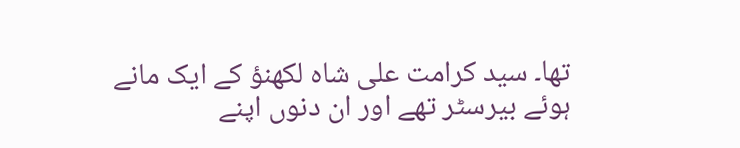تھا۔ سید کرامت علی شاہ لکھنؤ کے ایک مانے ہوئے بیرسٹر تھے اور ان دنوں اپنے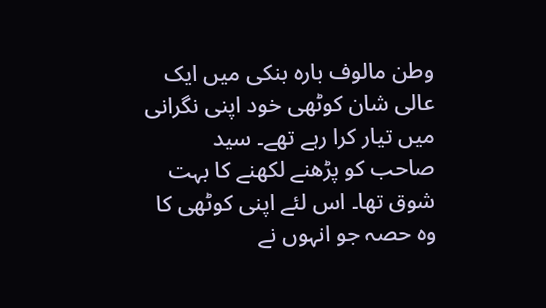وطن مالوف بارہ بنکی میں ایک عالی شان کوٹھی خود اپنی نگرانی میں تیار کرا رہے تھے۔ سید صاحب کو پڑھنے لکھنے کا بہت شوق تھا۔ اس لئے اپنی کوٹھی کا وہ حصہ جو انہوں نے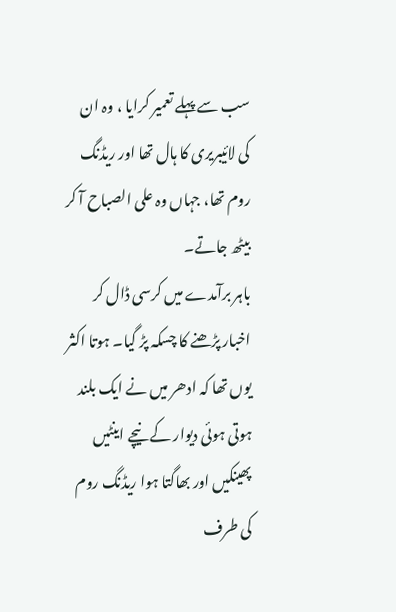سب سے پہلے تعمیر کرایا ، وہ ان کی لائیبریری کا ہال تھا اور ریڈنگ روم تھا، جہاں وہ علی الصباح آ کر بیٹھ جاتے۔
باہر برآمدے میں کرسی ڈال کر اخبار پڑھنے کا چسکہ پڑ گیا۔ ہوتا اکثر یوں تھا کہ ادھر میں نے ایک بلند ہوتی ہوئی دیوار کے نیچے اینٹیں پھینکیں اور بھاگتا ہوا ریڈنگ روم کی طرف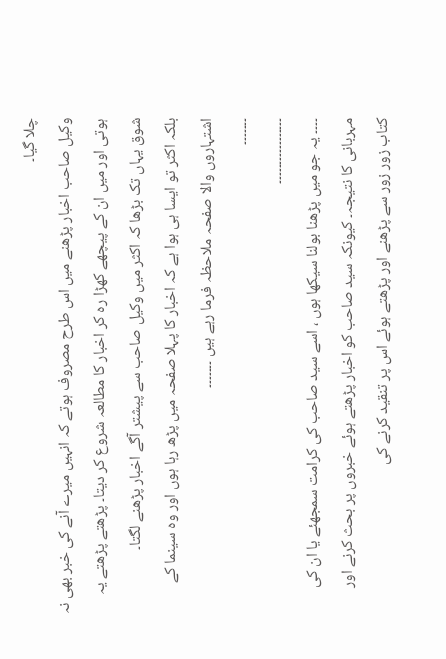چلا گیا۔
وکیل صاحب اخبار پڑھنے میں اس طرح مصروف ہوتے کہ انہیں میرے آنے کی خبر بھی نہ ہوتی اور میں ان کے پیچھے کھڑا رہ کر اخبار کا مطالعہ شروع کر دیتا۔ پڑھتے پڑھتے یہ شوق یہاں تک بڑھا کہ اکثر میں وکیل صاحب سے پیشتر آگے اخبار پڑھنے لگتا۔
بلکہ اکثر تو ایسا ہی ہوا ہے کہ اخبار کا پہلا صفحہ میں پڑھ رہا ہوں اور وہ سینما کے اشتہاروں والا صفحہ ملاحظہ فرما رہے ہیں ۔۔۔۔۔۔۔
۔۔۔۔۔۔۔
۔۔۔۔۔۔۔۔۔۔۔۔۔۔۔۔۔
۔۔۔۔ یہ جو میں پڑھنا بولنا سیکھا ہوں ، اسے سید صاحب کی کرامت سمجھئے یا ان کی مہربانی کا نتیجہ۔ کیونکہ سید صاحب کو اخبار پڑھتے ہوئے خبروں پر بحث کرنے اور کتاب زور زور سے پڑھنے اور پڑھتے ہوئے اس پر تنقید کرنے کی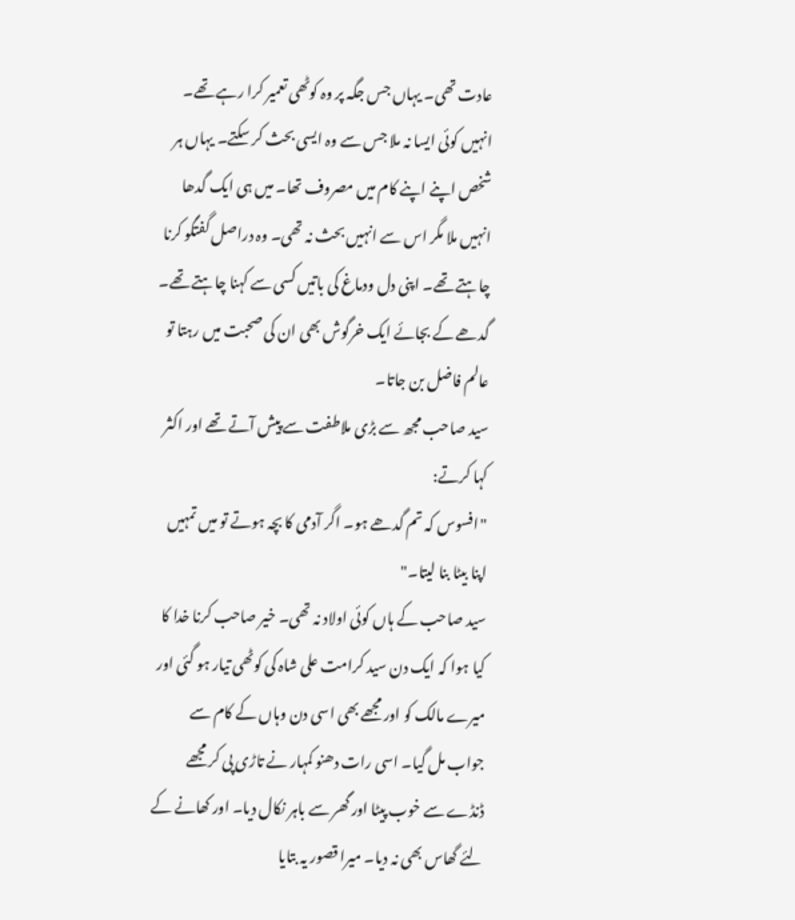عادت تھی۔ یہاں جس جگہ پر وہ کوٹھی تعمیر کرا رہے تھے۔ انہیں کوئی ایسا نہ ملا جس سے وہ ایسی بحث کر سکتے۔ یہاں ہر شخص اپنے اپنے کام میں مصروف تھا۔ میں ہی ایک گدھا انہیں ملا مگر اس سے انہیں بحث نہ تھی۔ وہ دراصل گفتگو کرنا چاہتے تھے۔ اپنی دل ودماغ کی باتیں کسی سے کہنا چاہتے تھے۔ گدھے کے بجائے ایک خرگوش بھی ان کی صحبت میں رہتا تو عالم فاضل بن جاتا۔
سید صاحب مجھ سے بڑی ملاطفت سے پیش آتے تھے اور اکثر کہا کرتے:
"افسوس کہ تم گدھے ہو۔ اگر آدمی کا بچہ ہوتے تو میں تمہیں اپنا بیٹا بنا لیتا۔"
سید صاحب کے ہاں کوئی اولاد نہ تھی۔ خیر صاحب کرنا خدا کا کیا ہوا کہ ایک دن سید کرامت علی شاہ کی کوٹھی تیار ہو گئی اور میرے مالک کو اور مجھے بھی اسی دن وہاں کے کام سے جواب مل گیا۔ اسی رات دھنو کمہار نے تاڑی پی کر مجھے ڈنڈے سے خوب پیٹا اور گھر سے باہر نکال دیا۔ اور کھانے کے لئے گھاس بھی نہ دیا۔ میرا قصور یہ بتایا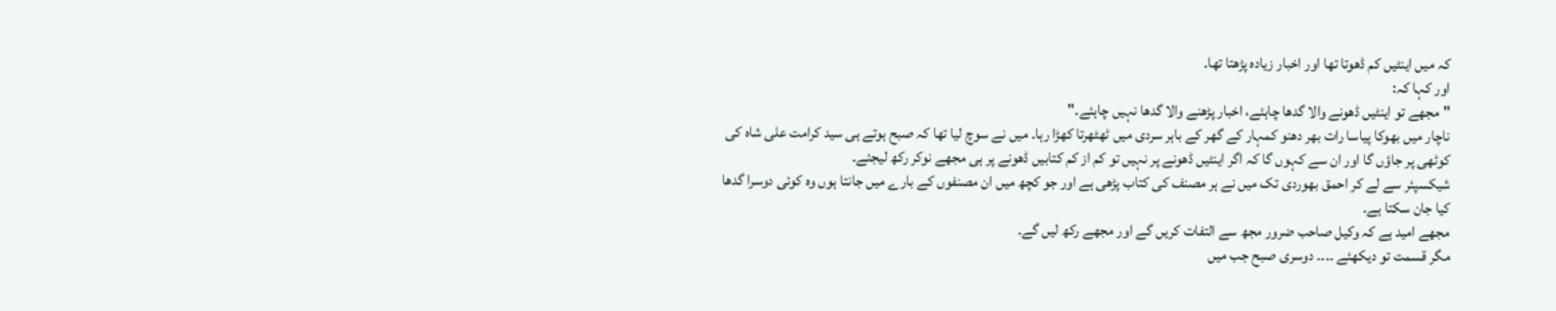کہ میں اینٹیں کم ڈھوتا تھا اور اخبار زیادہ پڑھتا تھا۔
اور کہا کہ:
"مجھے تو اینٹیں ڈھونے والا گدھا چاہئے، اخبار پڑھنے والا گدھا نہیں چاہئے۔"
ناچار میں بھوکا پیاسا رات بھر دھنو کمہار کے گھر کے باہر سردی میں ٹھٹھرتا کھڑا رہا۔ میں نے سوچ لیا تھا کہ صبح ہوتے ہی سید کرامت علی شاہ کی کوٹھی پر جاؤں گا اور ان سے کہوں گا کہ اگر اینٹیں ڈھونے پر نہیں تو کم از کم کتابیں ڈھونے پر ہی مجھے نوکر رکھ لیجئے۔
شیکسپئر سے لے کر احمق بھوردی تک میں نے ہر مصنف کی کتاب پڑھی ہے اور جو کچھ میں ان مصنفوں کے بارے میں جانتا ہوں وہ کوئی دوسرا گدھا کیا جان سکتا ہے۔
مجھے امید ہے کہ وکیل صاحب ضرور مجھ سے التفات کریں گے اور مجھے رکھ لیں گے۔
مگر قسمت تو دیکھئے ۔۔۔۔ دوسری صبح جب میں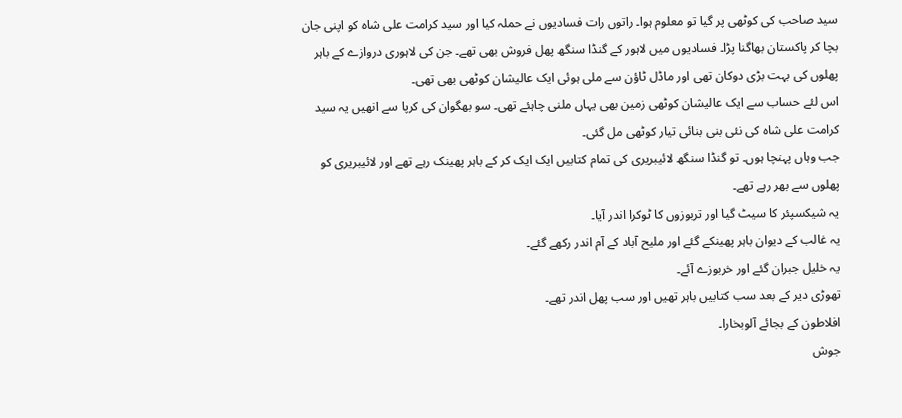سید صاحب کی کوٹھی پر گیا تو معلوم ہوا۔ راتوں رات فسادیوں نے حملہ کیا اور سید کرامت علی شاہ کو اپنی جان بچا کر پاکستان بھاگنا پڑا۔ فسادیوں میں لاہور کے گنڈا سنگھ پھل فروش بھی تھے۔ جن کی لاہوری دروازے کے باہر پھلوں کی بہت بڑی دوکان تھی اور ماڈل ٹاؤن سے ملی ہوئی ایک عالیشان کوٹھی بھی تھی۔
اس لئے حساب سے ایک عالیشان کوٹھی زمین بھی یہاں ملنی چاہئے تھی۔ سو بھگوان کی کرپا سے انھیں یہ سید کرامت علی شاہ کی نئی بنی بنائی تیار کوٹھی مل گئی۔
جب وہاں پہنچا ہوں۔ تو گنڈا سنگھ لائیبریری کی تمام کتابیں ایک ایک کر کے باہر پھینک رہے تھے اور لائیبریری کو پھلوں سے بھر رہے تھے۔
یہ شیکسپئر کا سیٹ گیا اور تربوزوں کا ٹوکرا اندر آیا۔
یہ غالب کے دیوان باہر پھینکے گئے اور ملیح آباد کے آم اندر رکھے گئے۔
یہ خلیل جبران گئے اور خربوزے آئے۔
تھوڑی دیر کے بعد سب کتابیں باہر تھیں اور سب پھل اندر تھے۔
افلاطون کے بجائے آلوبخارا۔
جوش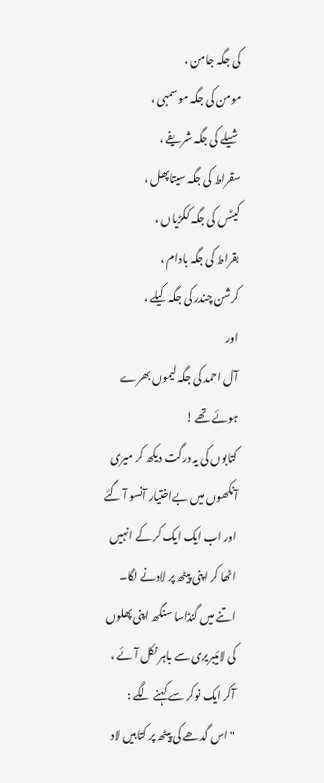کی جگہ جامن ،
مومن کی جگہ موسمبی ،
شیلے کی جگہ شریفے ،
سقراط کی جگہ سیتاپھل ،
کیٹس کی جگہ ککڑیاں ،
بقراط کی جگہ بادام ،
کرشن چندر کی جگہ کیلے ،
اور
آل احمد کی جگہ لیموں بھرے ہوئے تھے !
کتابوں کی یہ درگت دیکھ کر میری آنکھوں میں بےاختیار آنسو آ گئے اور اب ایک ایک کر کے انہیں اٹھا کر اپنی پیٹھ پر لادنے لگا۔
اتنے میں گنڈاسا سنگھ اپنی پھلوں کی لائیبریری سے باہر نکل آئے ، آکر ایک نوکر سے کہنے لگے :
"اس گدھے کی پیٹھ پر کتابیں لاد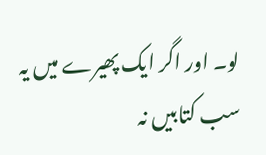لو۔ اور اگر ایک پھیرے میں یہ سب کتابیں نہ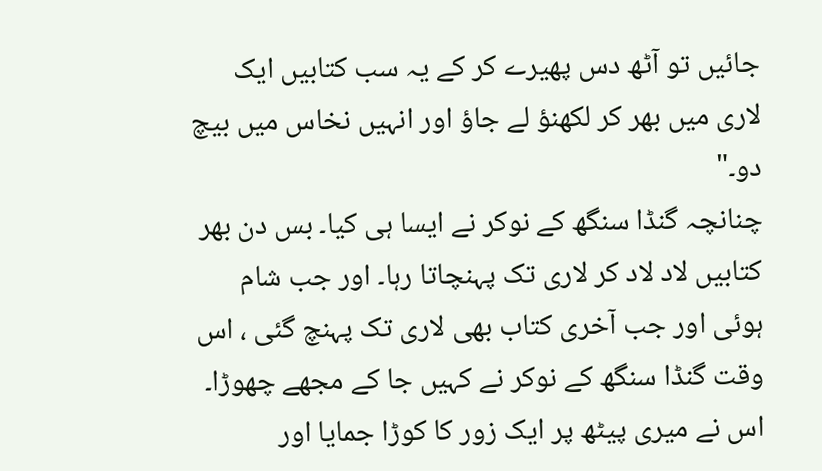جائیں تو آٹھ دس پھیرے کر کے یہ سب کتابیں ایک لاری میں بھر کر لکھنؤ لے جاؤ اور انہیں نخاس میں بیچ دو۔"
چنانچہ گنڈا سنگھ کے نوکر نے ایسا ہی کیا۔ بس دن بھر کتابیں لاد لاد کر لاری تک پہنچاتا رہا۔ اور جب شام ہوئی اور جب آخری کتاب بھی لاری تک پہنچ گئی ، اس وقت گنڈا سنگھ کے نوکر نے کہیں جا کے مجھے چھوڑا۔
اس نے میری پیٹھ پر ایک زور کا کوڑا جمایا اور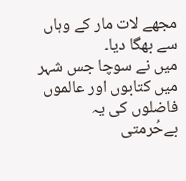مجھے لات مار کے وہاں سے بھگا دیا۔
میں نے سوچا جس شہر میں کتابوں اور عالموں فاضلوں کی یہ بےحُرمتی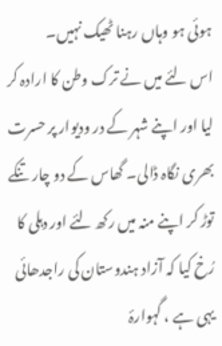ہوئی ہو وہاں رہنا ٹھیک نہیں۔
اس لئے میں نے ترک وطن کا ارادہ کر لیا اور اپنے شہر کے در ودیوار پر حسرت بھری نگاہ ڈالی۔ گھاس کے دو چار تنکے توڑ کر اپنے منہ میں رکھ لئے اور دہلی کا رُخ کیا کہ آزاد ہندوستان کی راجدھائی یہی ہے ، گہوارۂ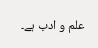علم و ادب ہے۔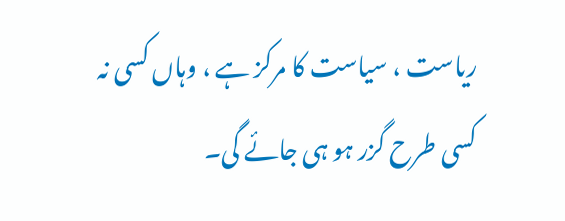ریاست ، سیاست کا مرکز ہے ، وہاں کسی نہ کسی طرح گزر ہو ہی جائے گی۔